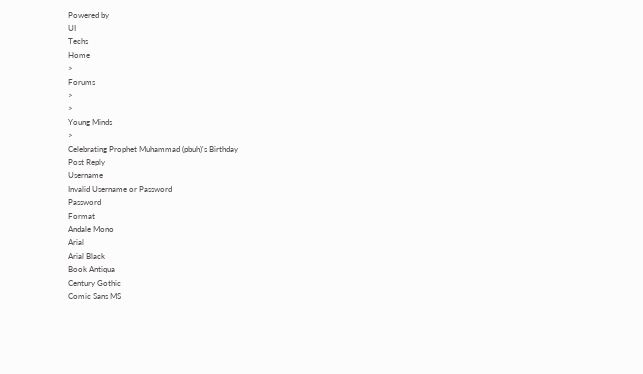Powered by
UI
Techs
Home
>
Forums
>
>
Young Minds
>
Celebrating Prophet Muhammad (pbuh)'s Birthday
Post Reply
Username
Invalid Username or Password
Password
Format
Andale Mono
Arial
Arial Black
Book Antiqua
Century Gothic
Comic Sans MS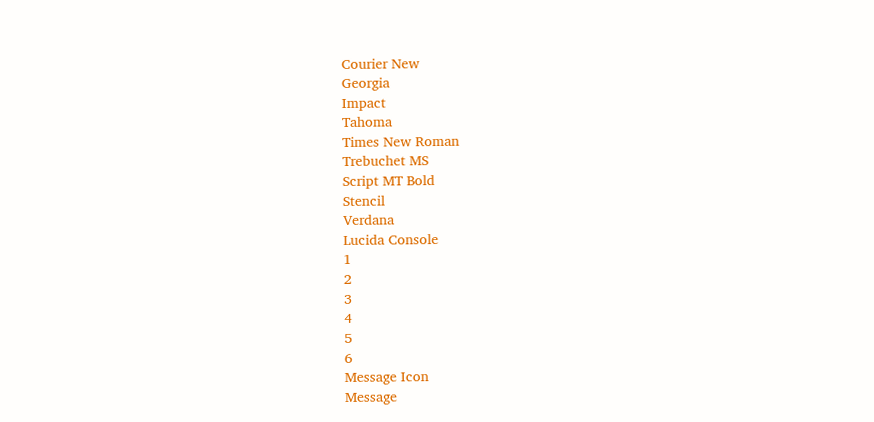Courier New
Georgia
Impact
Tahoma
Times New Roman
Trebuchet MS
Script MT Bold
Stencil
Verdana
Lucida Console
1
2
3
4
5
6
Message Icon
Message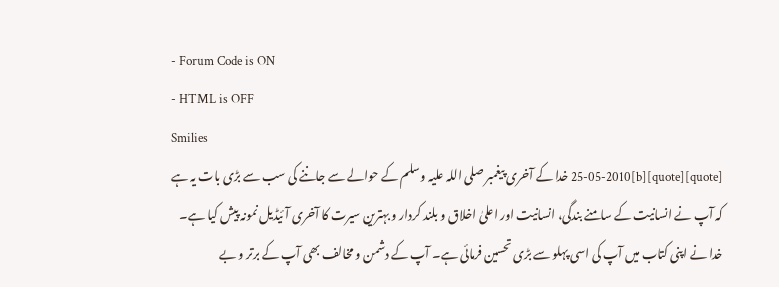- Forum Code is ON
- HTML is OFF
Smilies
[quote][quote][b]25-05-2010 خدا کے آخری پیغمبر صلی اللہ علیہ وسلم کے حوالے سے جاننے کی سب سے بڑی بات یہ ہے کہ آپ نے انسانیت کے سامنے بندگی، انسانیت اور اعلیٰ اخلاق و بلند کردار و بہترین سیرت کا آخری آئیڈیل نمونہ پیش کیا ہے۔ خدا نے اپنی کتاب میں آپ کی اسی پہلو سے بڑی تحسین فرمائی ہے۔ آپ کے دشمن و مخالف بھی آپ کے برتر و بے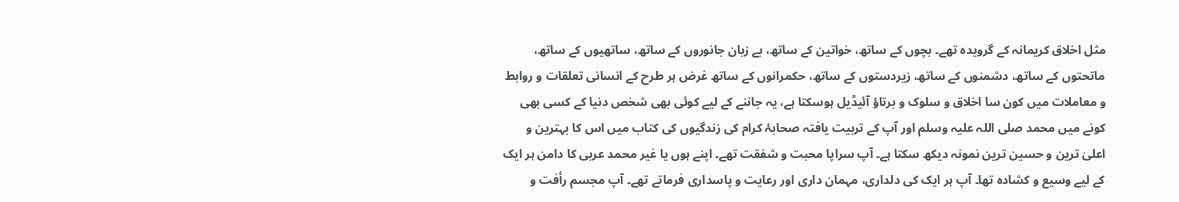مثل اخلاق کریمانہ کے گرویدہ تھے۔ بچوں کے ساتھ، خواتین کے ساتھ، بے زبان جانوروں کے ساتھ، ساتھیوں کے ساتھ، ماتحتوں کے ساتھ، دشمنوں کے ساتھ، زیردستوں کے ساتھ، حکمرانوں کے ساتھ غرض ہر طرح کے انسانی تعلقات و روابط و معاملات میں کون سا اخلاق و سلوک و برتاؤ آئیڈیل ہوسکتا ہے، یہ جاننے کے لیے کوئی بھی شخص دنیا کے کسی بھی کونے میں محمد صلی اللہ علیہ وسلم اور آپ کے تربیت یافتہ صحابۂ کرام کی زندگیوں کی کتاب میں اس کا بہترین و اعلیٰ ترین و حسین ترین نمونہ دیکھ سکتا ہے۔ آپ سراپا محبت و شفقت تھے۔ اپنے ہوں یا غیر محمد عربی کا دامن ہر ایک کے لیے وسیع و کشادہ تھا۔ آپ ہر ایک کی دلداری، مہمان داری اور رعایت و پاسداری فرماتے تھے۔ آپ مجسم رأفت و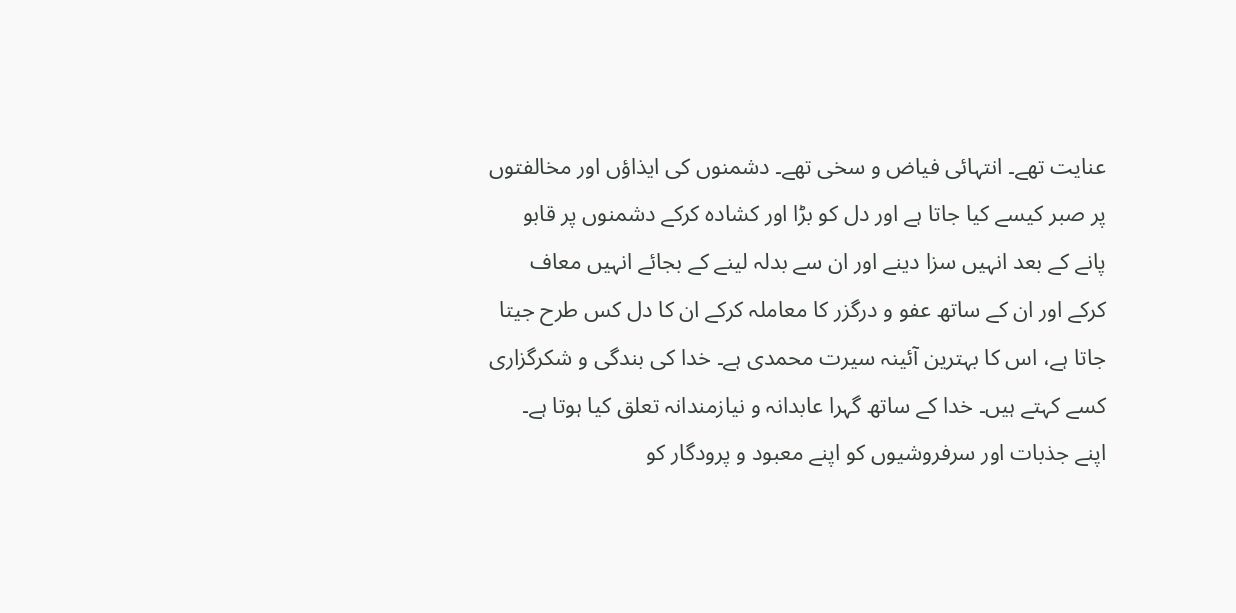عنایت تھے۔ انتہائی فیاض و سخی تھے۔ دشمنوں کی ایذاؤں اور مخالفتوں پر صبر کیسے کیا جاتا ہے اور دل کو بڑا اور کشادہ کرکے دشمنوں پر قابو پانے کے بعد انہیں سزا دینے اور ان سے بدلہ لینے کے بجائے انہیں معاف کرکے اور ان کے ساتھ عفو و درگزر کا معاملہ کرکے ان کا دل کس طرح جیتا جاتا ہے، اس کا بہترین آئینہ سیرت محمدی ہے۔ خدا کی بندگی و شکرگزاری کسے کہتے ہیں۔ خدا کے ساتھ گہرا عابدانہ و نیازمندانہ تعلق کیا ہوتا ہے۔ اپنے جذبات اور سرفروشیوں کو اپنے معبود و پرودگار کو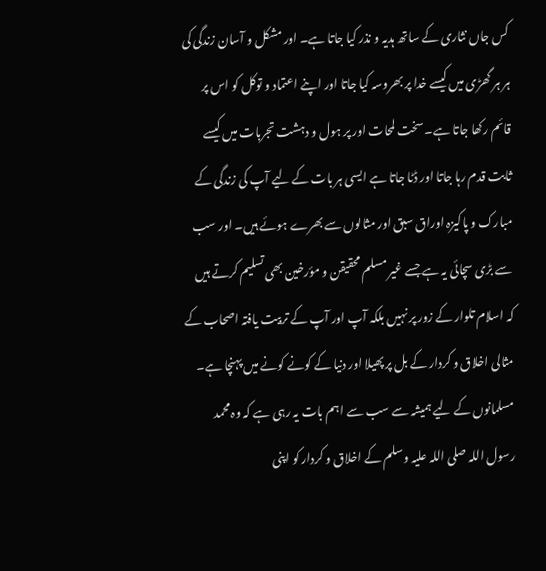کس جاں نثاری کے ساتھ ہدیہ و نذر کیا جاتا ہے۔ اور مشکل و آسان زندگی کی ہر ہر گھڑی میں کیسے خدا پر بھروسہ کیا جاتا اور اپنے اعتماد و توکل کو اس پر قائم رکھا جاتا ہے۔ سخت لمحات اور پر ہول و دہشت تجربات میں کیسے ثابت قدم رہا جاتا اور ڈٹا جاتا ہے ایسی ہر بات کے لیے آپ کی زندگی کے مبارک و پاکیزہ اوراق سبق اور مثالوں سے بھرے ہوئے ہیں۔ اور سب سے بڑی سچائی یہ ہے جسے غیر مسلم محقیقن و مؤرخین بھی تسلیم کرتے ہیں کہ اسلام تلوار کے زور پر نہیں بلکہ آپ اور آپ کے تربیت یافتہ اصحاب کے مثالی اخلاق و کردار کے بل پر پھیلا اور دنیا کے کونے کونے میں پہنچا ہے۔ مسلمانوں کے لیے ہمیشہ سے سب سے اہم بات یہ رہی ہے کہ وہ محمد رسول اللہ صلی اللہ علیہ وسلم کے اخلاق و کردار کو اپنی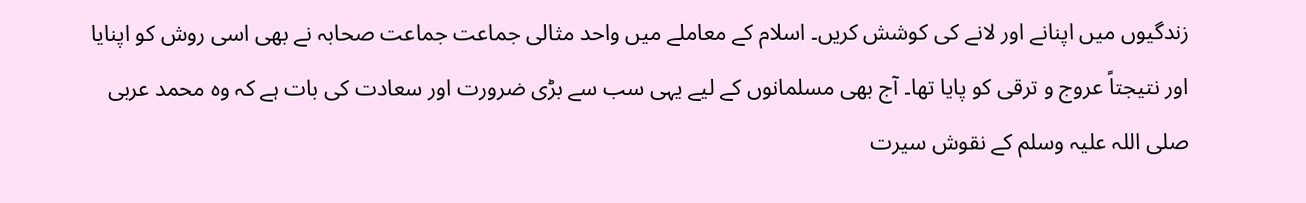زندگیوں میں اپنانے اور لانے کی کوشش کریں۔ اسلام کے معاملے میں واحد مثالی جماعت جماعت صحابہ نے بھی اسی روش کو اپنایا اور نتیجتاً عروج و ترقی کو پایا تھا۔ آج بھی مسلمانوں کے لیے یہی سب سے بڑی ضرورت اور سعادت کی بات ہے کہ وہ محمد عربی صلی اللہ علیہ وسلم کے نقوش سیرت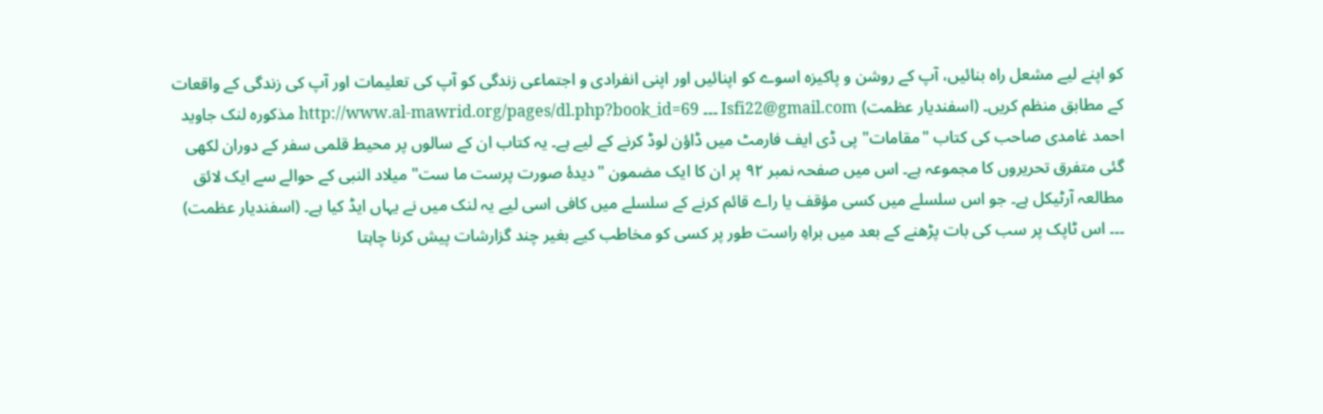کو اپنے لیے مشعل راہ بنائیں، آپ کے روشن و پاکیزہ اسوے کو اپنائیں اور اپنی انفرادی و اجتماعی زندگی کو آپ کی تعلیمات اور آپ کی زندگی کے واقعات کے مطابق منظم کریں۔ (اسفندیار عظمت) Isfi22@gmail.com ۔۔۔ http://www.al-mawrid.org/pages/dl.php?book_id=69 مذکورہ لنک جاوید احمد غامدی صاحب کی کتاب "مقامات" پی ڈی ایف فارمٹ میں ڈاؤن لوڈ کرنے کے لیے ہے۔ یہ کتاب ان کے سالوں پر محیط قلمی سفر کے دوران لکھی گئی متفرق تحریروں کا مجموعہ ہے۔ اس میں صفحہ نمبر ۹۲ پر ان کا ایک مضمون "دیدۂ صورت پرست ما ست" میلاد النبی کے حوالے سے ایک لائق مطالعہ آرٹیکل ہے۔ جو اس سلسلے میں کسی مؤقف یا راے قائم کرنے کے سلسلے میں کافی اسی لیے یہ لنک میں نے یہاں ایڈ کیا ہے۔ (اسفندیار عظمت) ۔۔۔ اس ٹاپک پر سب کی بات پڑھنے کے بعد میں براہِ راست طور پر کسی کو مخاطب کیے بغیر چند گزارشات پیش کرنا چاہتا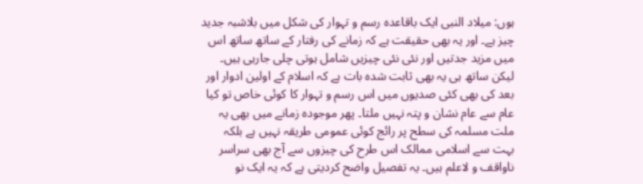ہوں: میلاد النبی ایک باقاعدہ رسم و تہوار کی شکل میں بلاشبہ جدید چیز ہے۔ اور یہ بھی حقیقت ہے کہ زمانے کی رفتار کے ساتھ ساتھ اس میں مزید جدتیں اور نئی نئی چیزیں شامل ہوتی چلی جارہی ہیں۔ لیکن ساتھ ہی یہ بھی ثابت شدہ بات ہے کہ اسلام کے اولین ادوار اور بعد کی بھی کئی صدیوں میں اس رسم و تہوار کا کوئی خاص تو کیا عام سے عام نشان و پتہ نہیں ملتا۔ پھر موجودہ زمانے میں بھی یہ ملت مسلمہ کی سطح پر رائج کوئی عمومی طریقہ نہیں ہے بلکہ بہت سے اسلامی ممالک اس طرح کی چیزوں سے آج بھی سراسر ناواقف و لاعلم ہیں۔ یہ تفصیل واضح کردیتی ہے کہ یہ ایک نو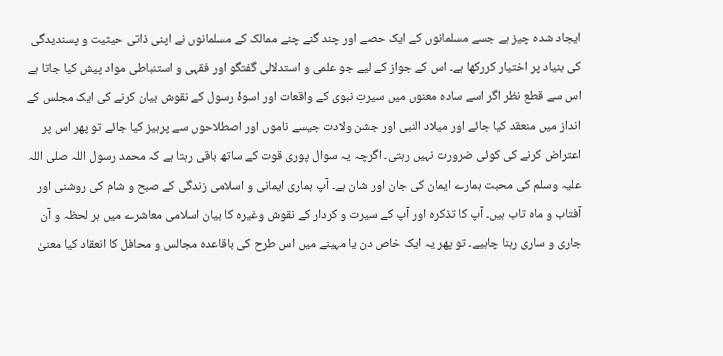ایجاد شدہ چیز ہے جسے مسلمانوں کے ایک حصے اور چند گنے چنے ممالک کے مسلمانوں نے اپنی ذاتی حیثیت و پسندیدگی کی بنیاد پر اختیار کررکھا ہے۔ اس کے جواز کے لیے جو علمی و استدلالی گفتگو اور فقہی و استنباطی مواد پیش کیا جاتا ہے اس سے قطع نظر اگر اسے سادہ معنوں میں سیرتِ نبوی کے واقعات اور اسوۂ رسول کے نقوش بیان کرنے کی ایک مجلس کے انداز میں منعقد کیا جائے اور میلاد النبی اور جشن ولادت جیسے ناموں اور اصطلاحوں سے پرہیز کیا جائے تو پھر اس پر اعتراض کرنے کی کوئی ضرورت نہیں رہتی۔ اگرچہ یہ سوال پوری قوت کے ساتھ باقی رہتا ہے کہ محمد رسول اللہ صلی اللہ علیہ وسلم کی محبت ہمارے ایمان کی جان اور شان ہے۔ آپ ہماری ایمانی و اسلامی زندگی کے صبح و شام کی روشنی اور آفتاب و ماہ تاب ہیں۔ آپ کا تذکرہ اور آپ کے سیرت و کردار کے نقوش وغیرہ کا بیان اسلامی معاشرے میں ہر لحظہ و آن جاری و ساری رہنا چاہیے۔ تو پھر یہ ایک خاص دن یا مہینے میں اس طرح کی باقاعدہ مجالس و محافل کا انعقاد کیا معنیٰ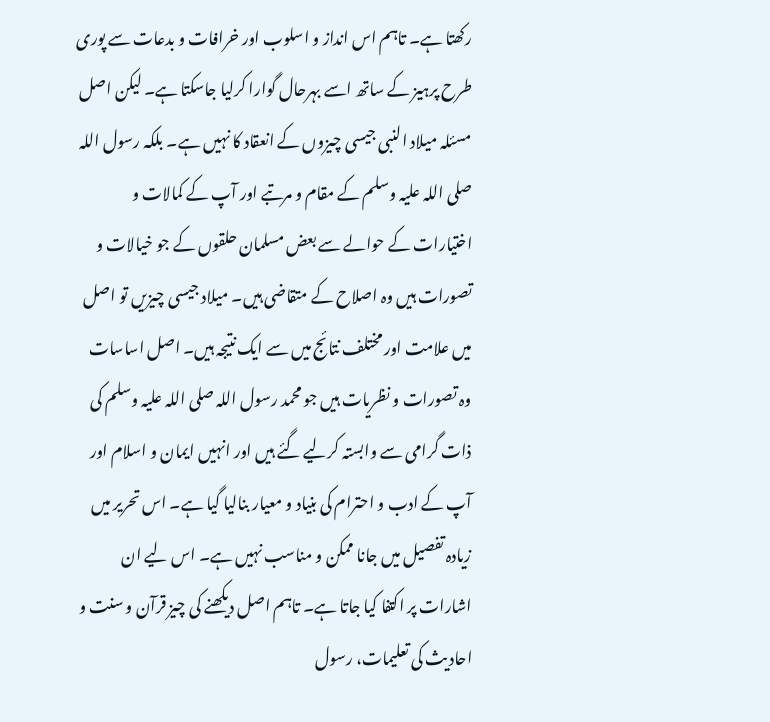رکھتا ہے۔ تاہم اس انداز و اسلوب اور خرافات و بدعات سے پوری طرح پرہیز کے ساتھ اسے بہرحال گوارا کرلیا جاسکتا ہے۔ لیکن اصل مسئلہ میلاد النبی جیسی چیزوں کے انعقاد کا نہیں ہے۔ بلکہ رسول اللہ صلی اللہ علیہ وسلم کے مقام و مرتبے اور آپ کے کمالات و اختیارات کے حوالے سے بعض مسلمان حلقوں کے جو خیالات و تصورات ہیں وہ اصلاح کے متقاضی ہیں۔ میلاد جیسی چیزیں تو اصل میں علامت اور مختلف نتائج میں سے ایک نتیجہ ہیں۔ اصل اساسات وہ تصورات و نظریات ہیں جو محمد رسول اللہ صلی اللہ علیہ وسلم کی ذات گرامی سے وابستہ کرلیے گئے ہیں اور انہیں ایمان و اسلام اور آپ کے ادب و احترام کی بنیاد و معیار بنالیا گیا ہے۔ اس تحریر میں زیادہ تفصیل میں جانا ممکن و مناسب نہیں ہے۔ اس لیے ان اشارات پر اکتفا کیا جاتا ہے۔ تاہم اصل دیکھنے کی چیز قرآن و سنت و احادیث کی تعلیمات، رسول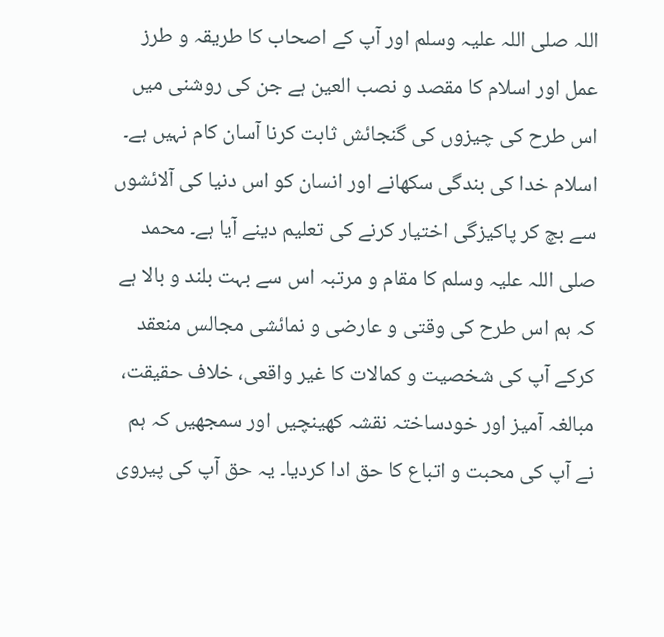اللہ صلی اللہ علیہ وسلم اور آپ کے اصحاب کا طریقہ و طرز عمل اور اسلام کا مقصد و نصب العین ہے جن کی روشنی میں اس طرح کی چیزوں کی گنجائش ثابت کرنا آسان کام نہیں ہے۔ اسلام خدا کی بندگی سکھانے اور انسان کو اس دنیا کی آلائشوں سے بچ کر پاکیزگی اختیار کرنے کی تعلیم دینے آیا ہے۔ محمد صلی اللہ علیہ وسلم کا مقام و مرتبہ اس سے بہت بلند و بالا ہے کہ ہم اس طرح کی وقتی و عارضی و نمائشی مجالس منعقد کرکے آپ کی شخصیت و کمالات کا غیر واقعی، خلاف حقیقت، مبالغہ آمیز اور خودساختہ نقشہ کھینچیں اور سمجھیں کہ ہم نے آپ کی محبت و اتباع کا حق ادا کردیا۔ یہ حق آپ کی پیروی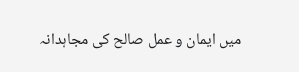میں ایمان و عمل صالح کی مجاہدانہ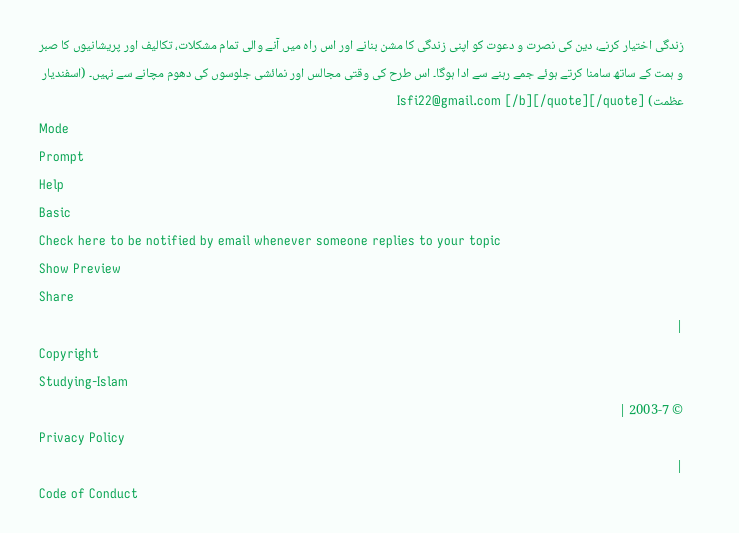زندگی اختیار کرنے، دین کی نصرت و دعوت کو اپنی زندگی کا مشن بنانے اور اس راہ میں آنے والی تمام مشکلات، تکالیف اور پریشانیوں کا صبر و ہمت کے ساتھ سامنا کرتے ہوئے جمے رہنے سے ادا ہوگا۔ اس طرح کی وقتی مجالس اور نمائشی جلوسوں کی دھوم مچانے سے نہیں۔ (اسفندیار عظمت) Isfi22@gmail.com [/b][/quote][/quote]
Mode
Prompt
Help
Basic
Check here to be notified by email whenever someone replies to your topic
Show Preview
Share
|
Copyright
Studying-Islam
© 2003-7 |
Privacy Policy
|
Code of Conduct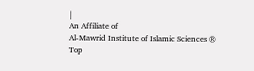|
An Affiliate of
Al-Mawrid Institute of Islamic Sciences ®
Top